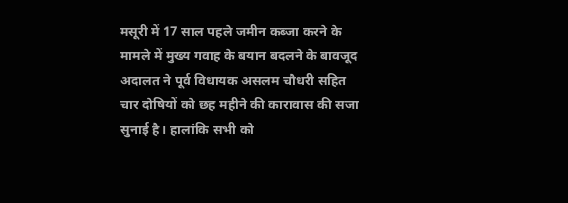मसूरी में 17 साल पहले जमीन कब्जा करने के मामले में मुख्य गवाह के बयान बदलने के बावजूद अदालत ने पूर्व विधायक असलम चौधरी सहित चार दोषियों को छह महीने की कारावास की सजा सुनाई है। हालांकि सभी को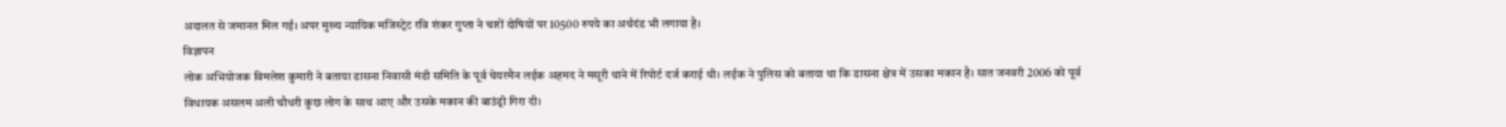अदालत से जमानत मिल गई। अपर मुख्य न्यायिक मजिस्ट्रेट रवि शंकर गुप्ता ने चारों दोषियों पर 10500 रुपये का अर्थदंड भी लगाया है।
विज्ञापन
लोक अभियोजक विमलेश कुमारी ने बताया डासना निवासी मंडी समिति के पूर्व चेयरमैन लईक अहमद ने मसूरी थाने में रिपोर्ट दर्ज कराई थी। लईक ने पुलिस को बताया था कि डासना क्षेत्र में उसका मकान है। सात जनवरी 2006 को पूर्व विधायक असलम अली चौधरी कुछ लोग के साथ आए और उसके मकान की बाउंड्री गिरा दी।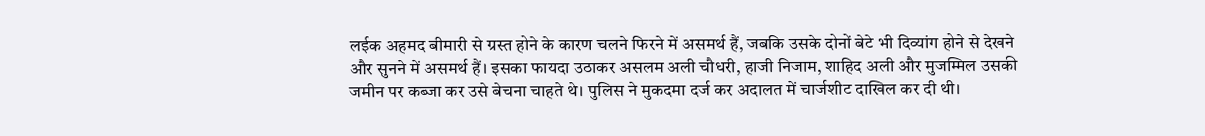लईक अहमद बीमारी से ग्रस्त होने के कारण चलने फिरने में असमर्थ हैं, जबकि उसके दोनों बेटे भी दिव्यांग होने से देखने और सुनने में असमर्थ हैं। इसका फायदा उठाकर असलम अली चौधरी, हाजी निजाम, शाहिद अली और मुजम्मिल उसकी जमीन पर कब्जा कर उसे बेचना चाहते थे। पुलिस ने मुकदमा दर्ज कर अदालत में चार्जशीट दाखिल कर दी थी।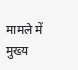मामले में मुख्य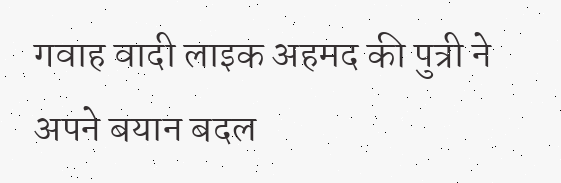गवाह वादी लाइक अहमद की पुत्री ने अपने बयान बदल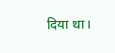दिया था।